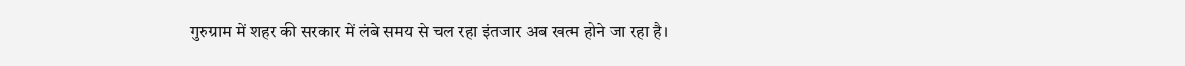गुरुग्राम में शहर की सरकार में लंबे समय से चल रहा इंतजार अब खत्म होने जा रहा है।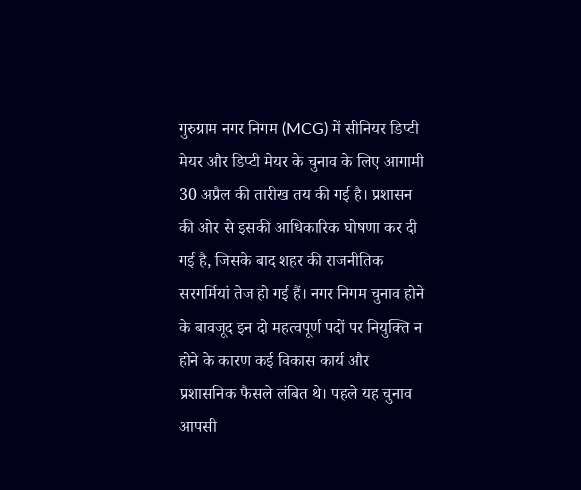गुरुग्राम नगर निगम (MCG) में सीनियर डिप्टी मेयर और डिप्टी मेयर के चुनाव के लिए आगामी 30 अप्रैल की तारीख तय की गई है। प्रशासन की ओर से इसकी आधिकारिक घोषणा कर दी गई है, जिसके बाद शहर की राजनीतिक सरगर्मियां तेज हो गई हैं। नगर निगम चुनाव होने के बावजूद इन दो महत्वपूर्ण पदों पर नियुक्ति न होने के कारण कई विकास कार्य और प्रशासनिक फैसले लंबित थे। पहले यह चुनाव आपसी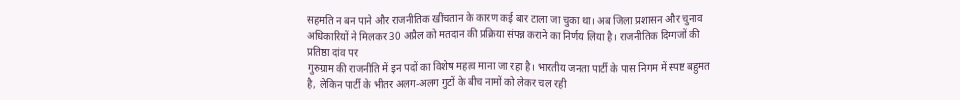सहमति न बन पाने और राजनीतिक खींचतान के कारण कई बार टाला जा चुका था। अब जिला प्रशासन और चुनाव अधिकारियों ने मिलकर 30 अप्रैल को मतदान की प्रक्रिया संपन्न कराने का निर्णय लिया है। राजनीतिक दिग्गजों की प्रतिष्ठा दांव पर
गुरुग्राम की राजनीति में इन पदों का विशेष महत्व माना जा रहा है। भारतीय जनता पार्टी के पास निगम में स्पष्ट बहुमत है, लेकिन पार्टी के भीतर अलग-अलग गुटों के बीच नामों को लेकर चल रही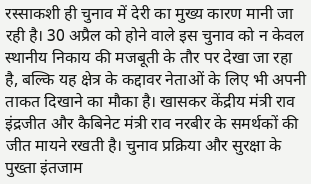रस्साकशी ही चुनाव में देरी का मुख्य कारण मानी जा रही है। 30 अप्रैल को होने वाले इस चुनाव को न केवल स्थानीय निकाय की मजबूती के तौर पर देखा जा रहा है, बल्कि यह क्षेत्र के कद्दावर नेताओं के लिए भी अपनी ताकत दिखाने का मौका है। खासकर केंद्रीय मंत्री राव इंद्रजीत और कैबिनेट मंत्री राव नरबीर के समर्थकों की जीत मायने रखती है। चुनाव प्रक्रिया और सुरक्षा के पुख्ता इंतजाम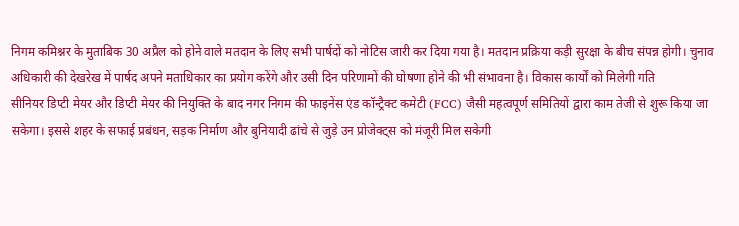निगम कमिश्नर के मुताबिक 30 अप्रैल को होने वाले मतदान के लिए सभी पार्षदों को नोटिस जारी कर दिया गया है। मतदान प्रक्रिया कड़ी सुरक्षा के बीच संपन्न होगी। चुनाव अधिकारी की देखरेख में पार्षद अपने मताधिकार का प्रयोग करेंगे और उसी दिन परिणामों की घोषणा होने की भी संभावना है। विकास कार्यों को मिलेगी गति
सीनियर डिप्टी मेयर और डिप्टी मेयर की नियुक्ति के बाद नगर निगम की फाइनेंस एंड कॉन्ट्रैक्ट कमेटी (FCC) जैसी महत्वपूर्ण समितियों द्वारा काम तेजी से शुरू किया जा सकेगा। इससे शहर के सफाई प्रबंधन, सड़क निर्माण और बुनियादी ढांचे से जुड़े उन प्रोजेक्ट्स को मंजूरी मिल सकेगी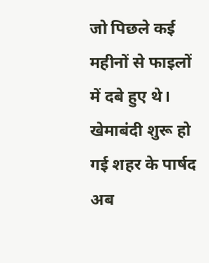जो पिछले कई महीनों से फाइलों में दबे हुए थे। खेमाबंदी शुरू हो गई शहर के पार्षद अब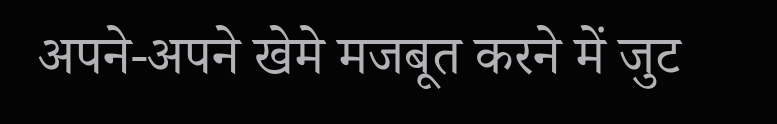अपने-अपने खेमे मजबूत करने में जुट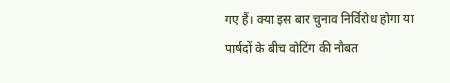गए हैं। क्या इस बार चुनाव निर्विरोध होगा या पार्षदों के बीच वोटिंग की नौबत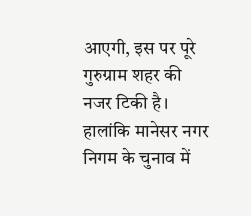आएगी, इस पर पूरे गुरुग्राम शहर की नजर टिकी है। हालांकि मानेसर नगर निगम के चुनाव में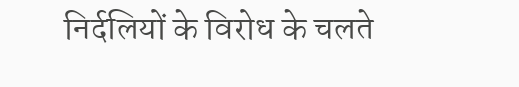निर्दलियों के विरोध के चलते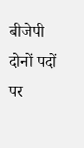बीजेपी दोनों पदों पर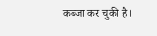कब्जा कर चुकी है।